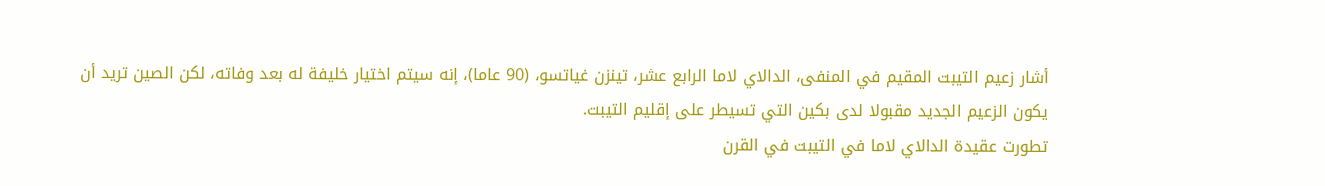أشار زعيم التيبت المقيم في المنفى، الدالاي لاما الرابع عشر، تينزن غياتسو، (90 عاما)، إنه سيتم اختيار خليفة له بعد وفاته، لكن الصين تريد أن يكون الزعيم الجديد مقبولا لدى بكين التي تسيطر على إقليم التيبت.
تطورت عقيدة الدالاي لاما في التيبت في القرن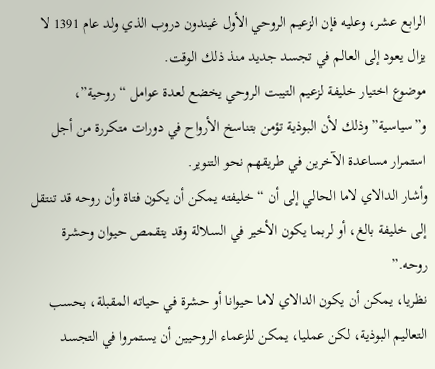الرابع عشر، وعليه فإن الزعيم الروحي الأول غيندون دروب الذي ولد عام 1391 لا يزال يعود إلى العالم في تجسد جديد منذ ذلك الوقت.
موضوع اختيار خليفة لزعيم التيبت الروحي يخضع لعدة عوامل “روحية”، و”سياسية” وذلك لأن البوذية تؤمن بتناسخ الأرواح في دورات متكررة من أجل استمرار مساعدة الآخرين في طريقهم نحو التنوير.
وأشار الدالاي لاما الحالي إلى أن “خليفته يمكن أن يكون فتاة وأن روحه قد تنتقل إلى خليفة بالغ، أو لربما يكون الأخير في السلالة وقد يتقمص حيوان وحشرة روحه.”
نظريا، يمكن أن يكون الدالاي لاما حيوانا أو حشرة في حياته المقبلة، بحسب التعاليم البوذية، لكن عمليا، يمكن للزعماء الروحيين أن يستمروا في التجسد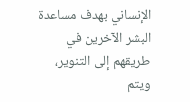الإنساني بهدف مساعدة البشر الآخرين في طريقهم إلى التنوير، ويتم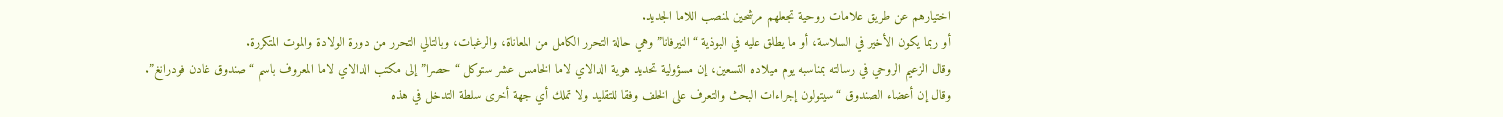اختيارهم عن طريق علامات روحية تجعلهم مرشحين لمنصب اللاما الجديد.
أو ربما يكون الأخير في السلاسة، أو ما يطلق عليه في البوذية “النيرفانا” وهي حالة التحرر الكامل من المعاناة، والرغبات، وبالتالي التحرر من دورة الولادة والموت المتكررة.
وقال الزعيم الروحي في رسالته بمناسبه يوم ميلاده التسعين، إن مسؤولية تحديد هوية الدالاي لاما الخامس عشر ستوكل “حصرا” إلى مكتب الدالاي لاما المعروف باسم “صندوق غادن فودرانغ”.
وقال إن أعضاء الصندوق “سيتولون إجراءات البحث والتعرف على الخلف وفقا للتقليد ولا تملك أي جهة أخرى سلطة التدخل في هذه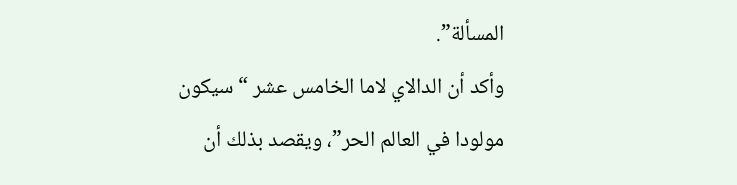المسألة”.
وأكد أن الدالاي لاما الخامس عشر “سيكون مولودا في العالم الحر”، ويقصد بذلك أن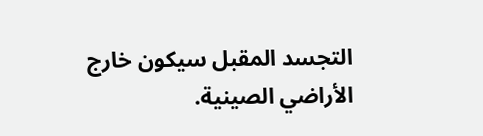التجسد المقبل سيكون خارج الأراضي الصينية.